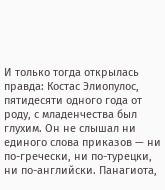И только тогда открылась правда: Костас Элиопулос, пятидесяти одного года от роду, с младенчества был глухим. Он не слышал ни единого слова приказов — ни по-гречески, ни по-турецки, ни по-английски. Панагиота,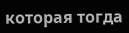которая тогда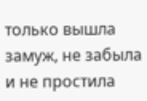только вышла замуж, не забыла и не простила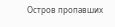Остров пропавших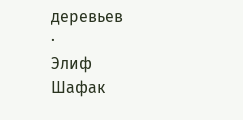деревьев
·
Элиф Шафак